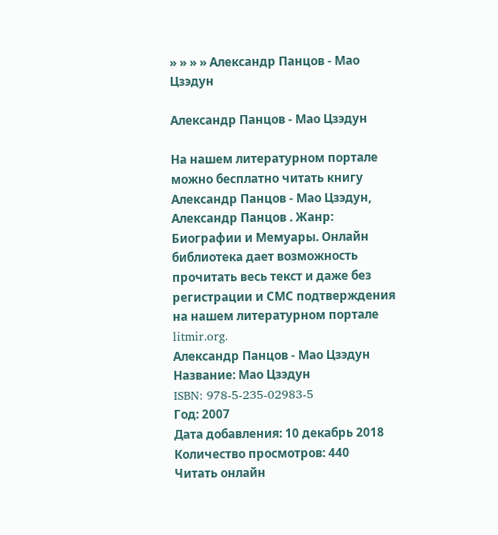» » » » Александр Панцов - Мао Цзэдун

Александр Панцов - Мао Цзэдун

На нашем литературном портале можно бесплатно читать книгу Александр Панцов - Мао Цзэдун, Александр Панцов . Жанр: Биографии и Мемуары. Онлайн библиотека дает возможность прочитать весь текст и даже без регистрации и СМС подтверждения на нашем литературном портале litmir.org.
Александр Панцов - Мао Цзэдун
Название: Мао Цзэдун
ISBN: 978-5-235-02983-5
Год: 2007
Дата добавления: 10 декабрь 2018
Количество просмотров: 440
Читать онлайн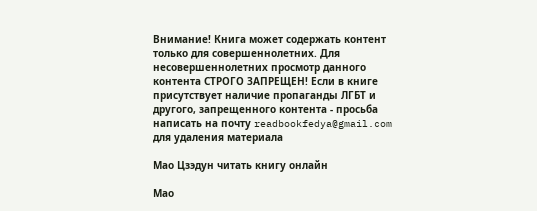Внимание! Книга может содержать контент только для совершеннолетних. Для несовершеннолетних просмотр данного контента СТРОГО ЗАПРЕЩЕН! Если в книге присутствует наличие пропаганды ЛГБТ и другого, запрещенного контента - просьба написать на почту readbookfedya@gmail.com для удаления материала

Мао Цзэдун читать книгу онлайн

Мао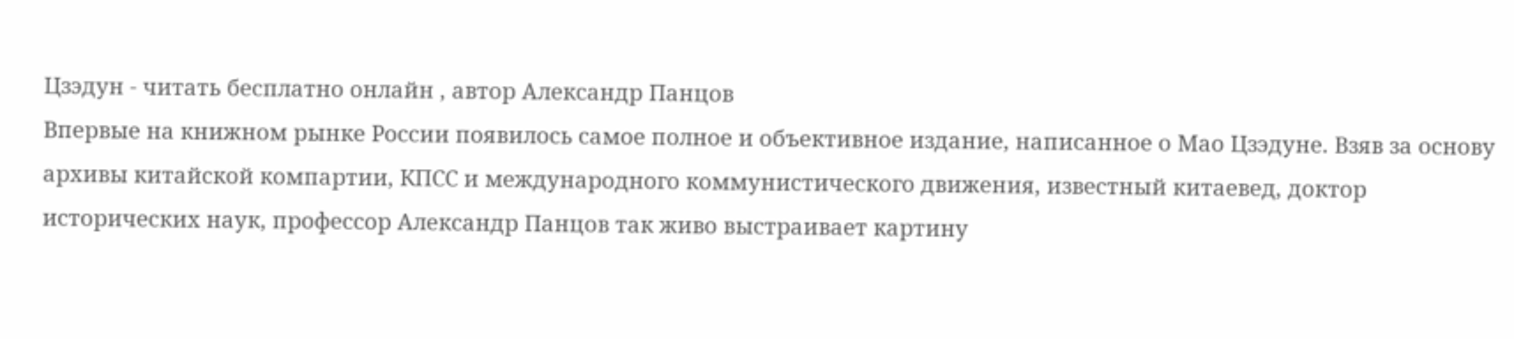Цзэдун - читать бесплатно онлайн , автор Александр Панцов
Впервые на книжном рынке России появилось самое полное и объективное издание, написанное о Мао Цзэдуне. Взяв за основу архивы китайской компартии, КПСС и международного коммунистического движения, известный китаевед, доктор исторических наук, профессор Александр Панцов так живо выстраивает картину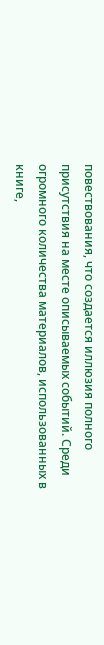повествования, что создается иллюзия полного присутствия на месте описываемых событий. Среди огромного количества материалов, использованных в книге,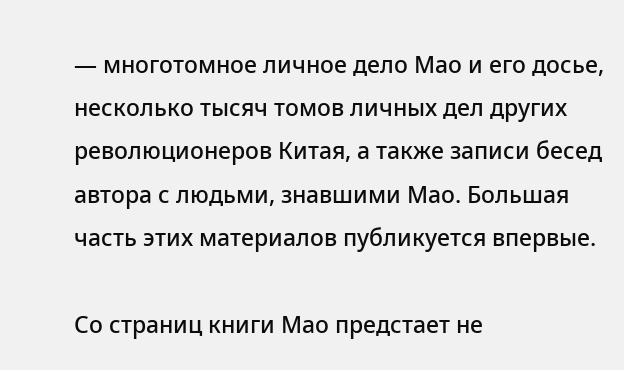— многотомное личное дело Мао и его досье, несколько тысяч томов личных дел других революционеров Китая, а также записи бесед автора с людьми, знавшими Мао. Большая часть этих материалов публикуется впервые.

Со страниц книги Мао предстает не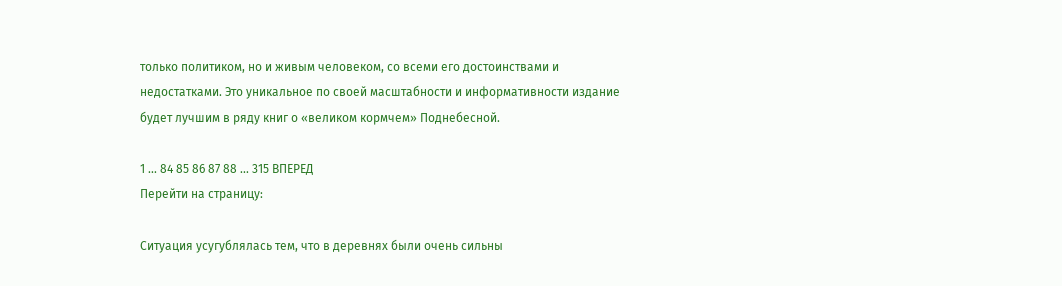только политиком, но и живым человеком, со всеми его достоинствами и недостатками. Это уникальное по своей масштабности и информативности издание будет лучшим в ряду книг о «великом кормчем» Поднебесной.

1 ... 84 85 86 87 88 ... 315 ВПЕРЕД
Перейти на страницу:

Ситуация усугублялась тем, что в деревнях были очень сильны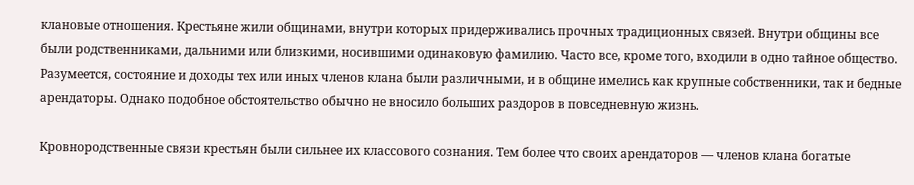клановые отношения. Крестьяне жили общинами, внутри которых придерживались прочных традиционных связей. Внутри общины все были родственниками, дальними или близкими, носившими одинаковую фамилию. Часто все, кроме того, входили в одно тайное общество. Разумеется, состояние и доходы тех или иных членов клана были различными, и в общине имелись как крупные собственники, так и бедные арендаторы. Однако подобное обстоятельство обычно не вносило больших раздоров в повседневную жизнь.

Кровнородственные связи крестьян были сильнее их классового сознания. Тем более что своих арендаторов — членов клана богатые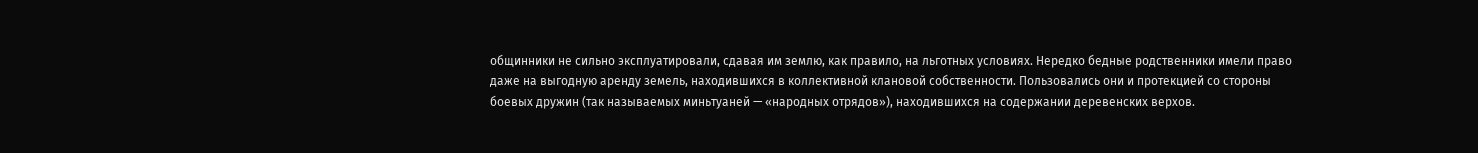общинники не сильно эксплуатировали, сдавая им землю, как правило, на льготных условиях. Нередко бедные родственники имели право даже на выгодную аренду земель, находившихся в коллективной клановой собственности. Пользовались они и протекцией со стороны боевых дружин (так называемых миньтуаней — «народных отрядов»), находившихся на содержании деревенских верхов.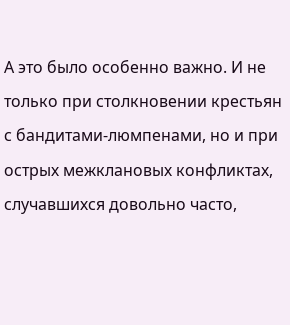А это было особенно важно. И не только при столкновении крестьян с бандитами-люмпенами, но и при острых межклановых конфликтах, случавшихся довольно часто,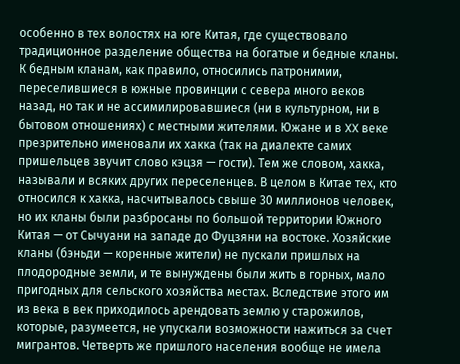особенно в тех волостях на юге Китая, где существовало традиционное разделение общества на богатые и бедные кланы. К бедным кланам, как правило, относились патронимии, переселившиеся в южные провинции с севера много веков назад, но так и не ассимилировавшиеся (ни в культурном, ни в бытовом отношениях) с местными жителями. Южане и в XX веке презрительно именовали их хакка (так на диалекте самих пришельцев звучит слово кэцзя — гости). Тем же словом, хакка, называли и всяких других переселенцев. В целом в Китае тех, кто относился к хакка, насчитывалось свыше 30 миллионов человек, но их кланы были разбросаны по большой территории Южного Китая — от Сычуани на западе до Фуцзяни на востоке. Хозяйские кланы (бэньди — коренные жители) не пускали пришлых на плодородные земли, и те вынуждены были жить в горных, мало пригодных для сельского хозяйства местах. Вследствие этого им из века в век приходилось арендовать землю у старожилов, которые, разумеется, не упускали возможности нажиться за счет мигрантов. Четверть же пришлого населения вообще не имела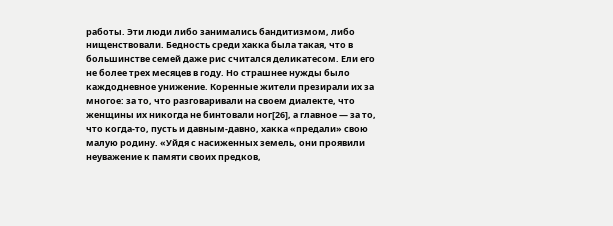работы. Эти люди либо занимались бандитизмом, либо нищенствовали. Бедность среди хакка была такая, что в большинстве семей даже рис считался деликатесом. Ели его не более трех месяцев в году. Но страшнее нужды было каждодневное унижение. Коренные жители презирали их за многое: за то, что разговаривали на своем диалекте, что женщины их никогда не бинтовали ног[26], а главное — за то, что когда-то, пусть и давным-давно, хакка «предали» свою малую родину. «Уйдя с насиженных земель, они проявили неуважение к памяти своих предков,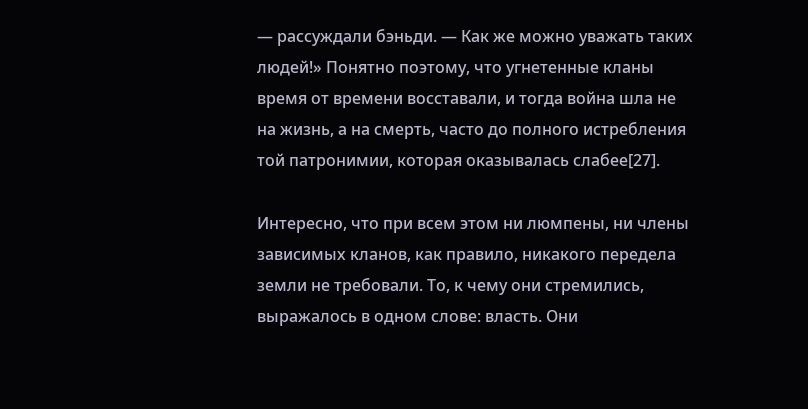— рассуждали бэньди. — Как же можно уважать таких людей!» Понятно поэтому, что угнетенные кланы время от времени восставали, и тогда война шла не на жизнь, а на смерть, часто до полного истребления той патронимии, которая оказывалась слабее[27].

Интересно, что при всем этом ни люмпены, ни члены зависимых кланов, как правило, никакого передела земли не требовали. То, к чему они стремились, выражалось в одном слове: власть. Они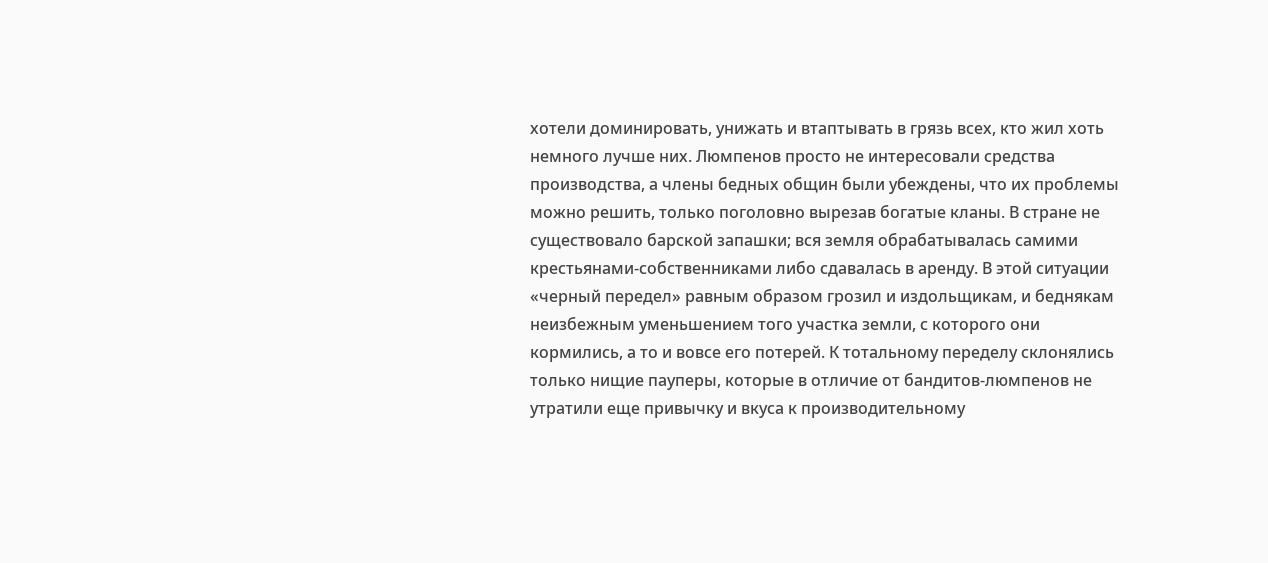хотели доминировать, унижать и втаптывать в грязь всех, кто жил хоть немного лучше них. Люмпенов просто не интересовали средства производства, а члены бедных общин были убеждены, что их проблемы можно решить, только поголовно вырезав богатые кланы. В стране не существовало барской запашки; вся земля обрабатывалась самими крестьянами-собственниками либо сдавалась в аренду. В этой ситуации «черный передел» равным образом грозил и издольщикам, и беднякам неизбежным уменьшением того участка земли, с которого они кормились, а то и вовсе его потерей. К тотальному переделу склонялись только нищие пауперы, которые в отличие от бандитов-люмпенов не утратили еще привычку и вкуса к производительному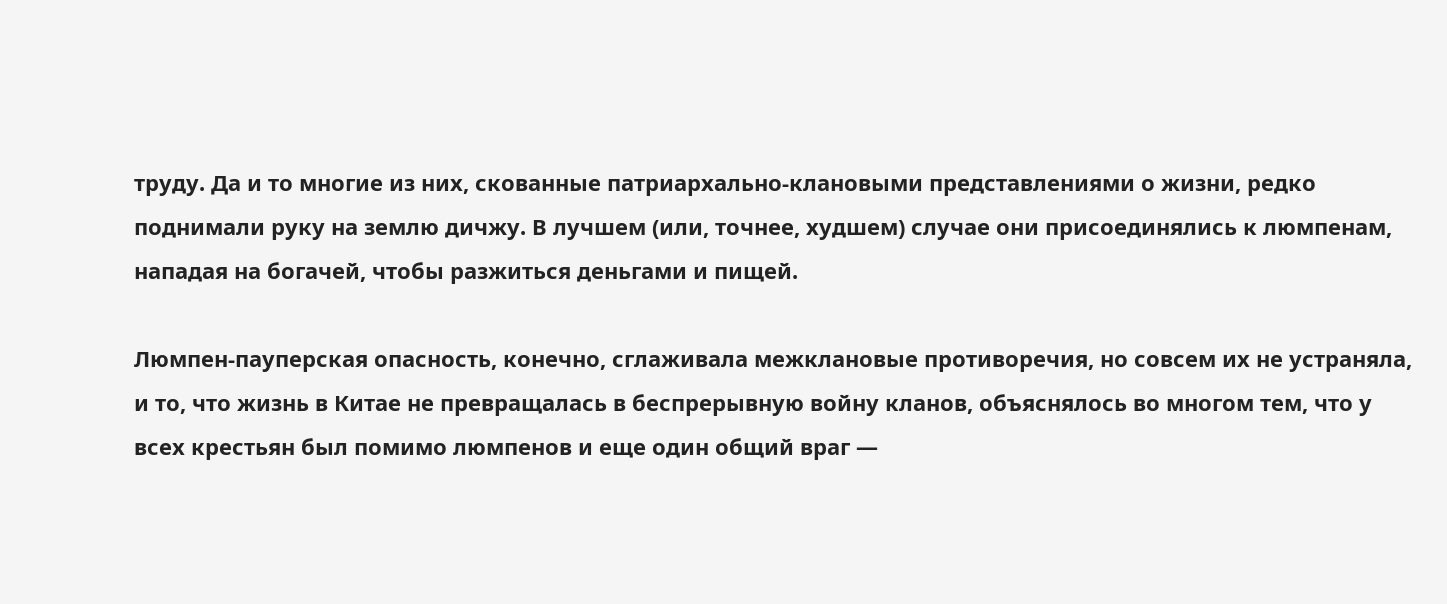труду. Да и то многие из них, скованные патриархально-клановыми представлениями о жизни, редко поднимали руку на землю дичжу. В лучшем (или, точнее, худшем) случае они присоединялись к люмпенам, нападая на богачей, чтобы разжиться деньгами и пищей.

Люмпен-пауперская опасность, конечно, сглаживала межклановые противоречия, но совсем их не устраняла, и то, что жизнь в Китае не превращалась в беспрерывную войну кланов, объяснялось во многом тем, что у всех крестьян был помимо люмпенов и еще один общий враг —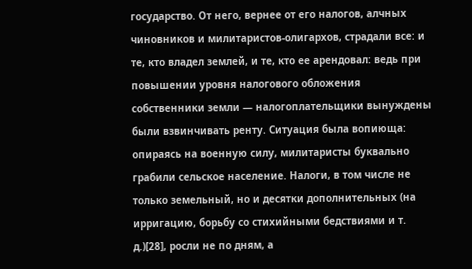государство. От него, вернее от его налогов, алчных чиновников и милитаристов-олигархов, страдали все: и те, кто владел землей, и те, кто ее арендовал: ведь при повышении уровня налогового обложения собственники земли — налогоплательщики вынуждены были взвинчивать ренту. Ситуация была вопиюща: опираясь на военную силу, милитаристы буквально грабили сельское население. Налоги, в том числе не только земельный, но и десятки дополнительных (на ирригацию, борьбу со стихийными бедствиями и т. д.)[28], росли не по дням, а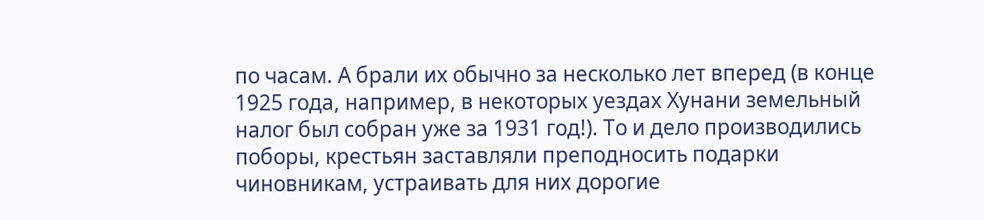по часам. А брали их обычно за несколько лет вперед (в конце 1925 года, например, в некоторых уездах Хунани земельный налог был собран уже за 1931 год!). То и дело производились поборы, крестьян заставляли преподносить подарки чиновникам, устраивать для них дорогие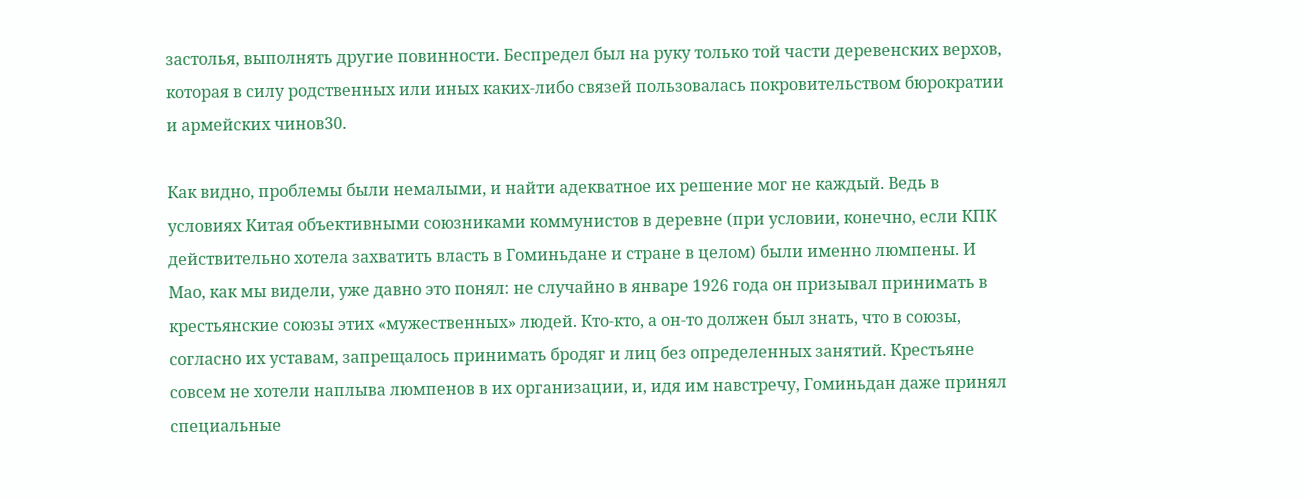застолья, выполнять другие повинности. Беспредел был на руку только той части деревенских верхов, которая в силу родственных или иных каких-либо связей пользовалась покровительством бюрократии и армейских чинов30.

Как видно, проблемы были немалыми, и найти адекватное их решение мог не каждый. Ведь в условиях Китая объективными союзниками коммунистов в деревне (при условии, конечно, если КПК действительно хотела захватить власть в Гоминьдане и стране в целом) были именно люмпены. И Мао, как мы видели, уже давно это понял: не случайно в январе 1926 года он призывал принимать в крестьянские союзы этих «мужественных» людей. Кто-кто, а он-то должен был знать, что в союзы, согласно их уставам, запрещалось принимать бродяг и лиц без определенных занятий. Крестьяне совсем не хотели наплыва люмпенов в их организации, и, идя им навстречу, Гоминьдан даже принял специальные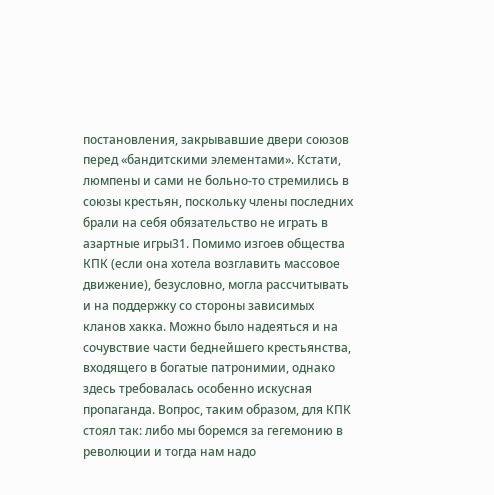постановления, закрывавшие двери союзов перед «бандитскими элементами». Кстати, люмпены и сами не больно-то стремились в союзы крестьян, поскольку члены последних брали на себя обязательство не играть в азартные игры31. Помимо изгоев общества КПК (если она хотела возглавить массовое движение), безусловно, могла рассчитывать и на поддержку со стороны зависимых кланов хакка. Можно было надеяться и на сочувствие части беднейшего крестьянства, входящего в богатые патронимии, однако здесь требовалась особенно искусная пропаганда. Вопрос, таким образом, для КПК стоял так: либо мы боремся за гегемонию в революции и тогда нам надо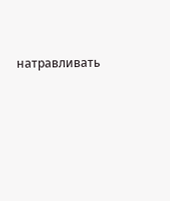натравливать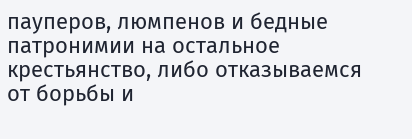пауперов, люмпенов и бедные патронимии на остальное крестьянство, либо отказываемся от борьбы и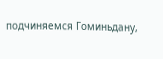подчиняемся Гоминьдану,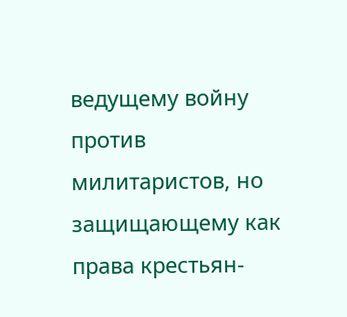ведущему войну против милитаристов, но защищающему как права крестьян-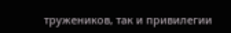тружеников, так и привилегии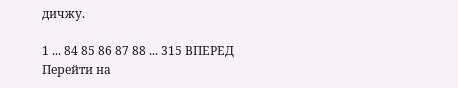дичжу.

1 ... 84 85 86 87 88 ... 315 ВПЕРЕД
Перейти на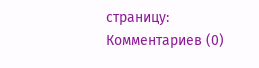страницу:
Комментариев (0)